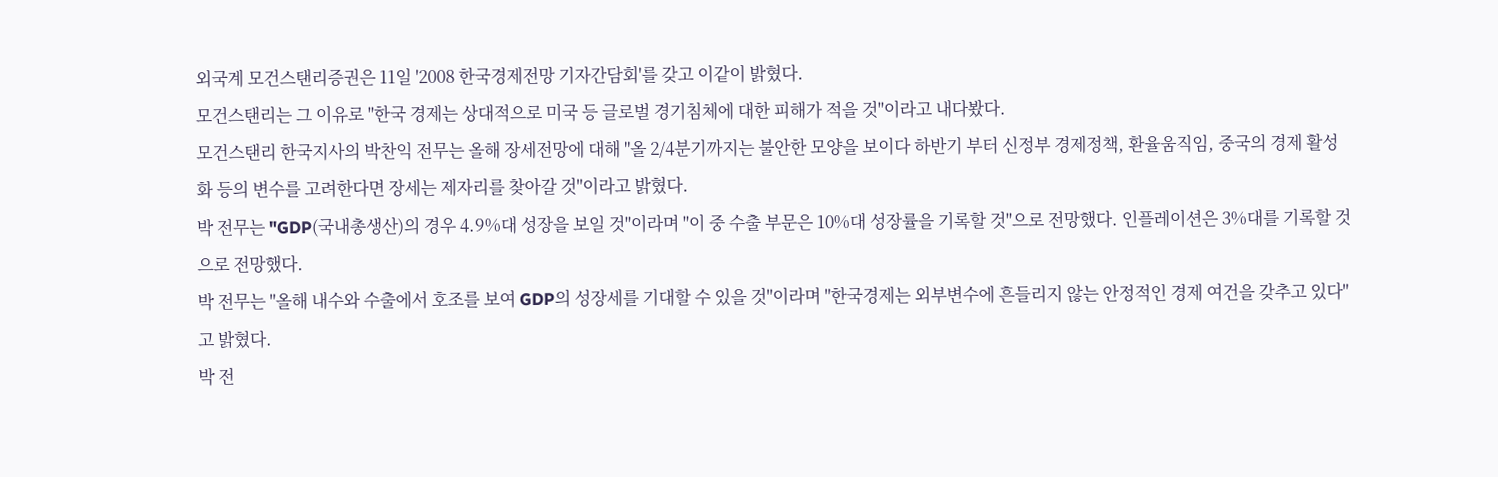외국계 모건스탠리증권은 11일 '2008 한국경제전망 기자간담회'를 갖고 이같이 밝혔다.
모건스탠리는 그 이유로 "한국 경제는 상대적으로 미국 등 글로벌 경기침체에 대한 피해가 적을 것"이라고 내다봤다.
모건스탠리 한국지사의 박찬익 전무는 올해 장세전망에 대해 "올 2/4분기까지는 불안한 모양을 보이다 하반기 부터 신정부 경제정책, 환율움직임, 중국의 경제 활성화 등의 변수를 고려한다면 장세는 제자리를 찾아갈 것"이라고 밝혔다.
박 전무는 "GDP(국내총생산)의 경우 4.9%대 성장을 보일 것"이라며 "이 중 수출 부문은 10%대 성장률을 기록할 것"으로 전망했다. 인플레이션은 3%대를 기록할 것으로 전망했다.
박 전무는 "올해 내수와 수출에서 호조를 보여 GDP의 성장세를 기대할 수 있을 것"이라며 "한국경제는 외부변수에 흔들리지 않는 안정적인 경제 여건을 갖추고 있다"고 밝혔다.
박 전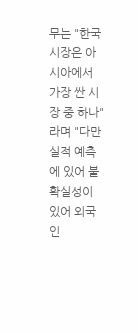무는 "한국 시장은 아시아에서 가장 싼 시장 중 하나"라며 "다만 실적 예측에 있어 불확실성이 있어 외국인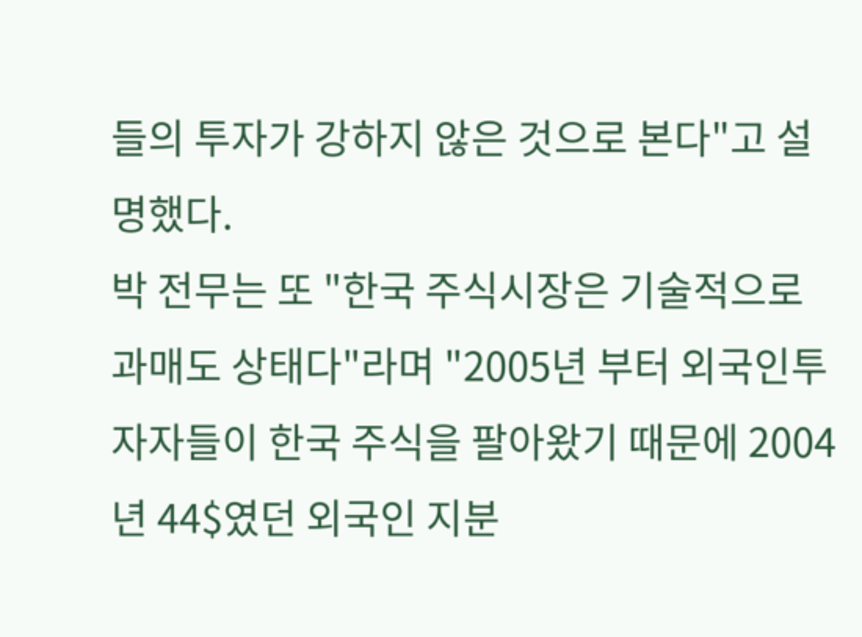들의 투자가 강하지 않은 것으로 본다"고 설명했다.
박 전무는 또 "한국 주식시장은 기술적으로 과매도 상태다"라며 "2005년 부터 외국인투자자들이 한국 주식을 팔아왔기 때문에 2004년 44$였던 외국인 지분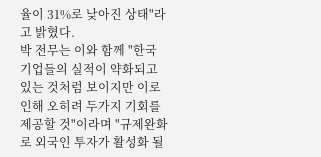율이 31%로 낮아진 상태"라고 밝혔다.
박 전무는 이와 함께 "한국 기업들의 실적이 약화되고 있는 것처럼 보이지만 이로인해 오히려 두가지 기회를 제공할 것"이라며 "규제완화로 외국인 투자가 활성화 될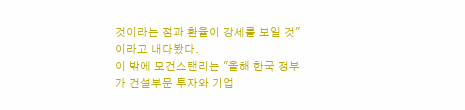것이라는 점과 환율이 강세를 보일 것"이라고 내다봤다.
이 밖에 모건스탠리는 "올해 한국 정부가 건설부문 투자와 기업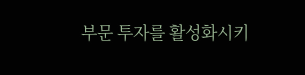부문 투자를 활성화시키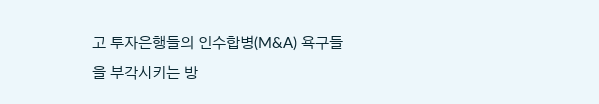고 투자은행들의 인수합병(M&A) 욕구들을 부각시키는 방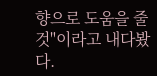향으로 도움을 줄 것"이라고 내다봤다.